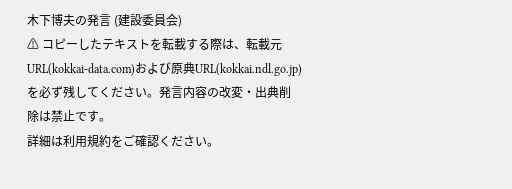木下博夫の発言 (建設委員会)
⚠ コピーしたテキストを転載する際は、転載元URL(kokkai-data.com)および原典URL(kokkai.ndl.go.jp)を必ず残してください。発言内容の改変・出典削除は禁止です。
詳細は利用規約をご確認ください。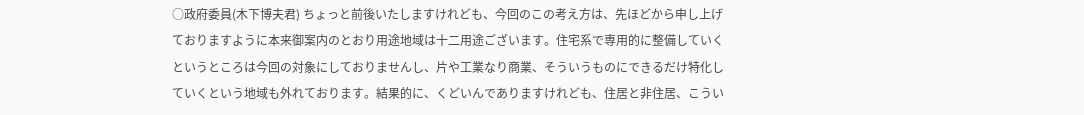○政府委員(木下博夫君) ちょっと前後いたしますけれども、今回のこの考え方は、先ほどから申し上げておりますように本来御案内のとおり用途地域は十二用途ございます。住宅系で専用的に整備していくというところは今回の対象にしておりませんし、片や工業なり商業、そういうものにできるだけ特化していくという地域も外れております。結果的に、くどいんでありますけれども、住居と非住居、こうい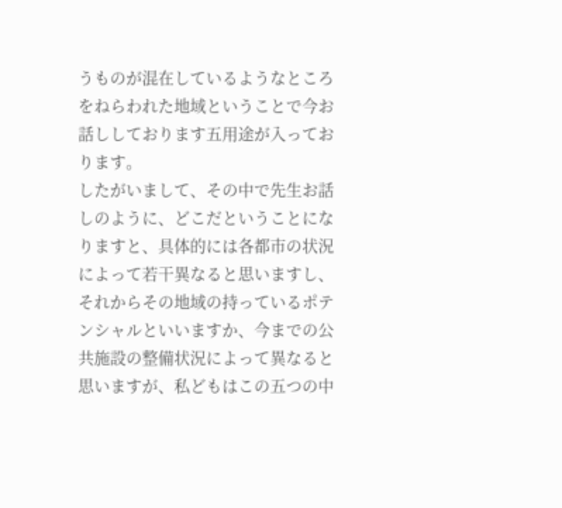うものが混在しているようなところをねらわれた地域ということで今お話ししております五用途が入っております。
したがいまして、その中で先生お話しのように、どこだということになりますと、具体的には各都市の状況によって若干異なると思いますし、それからその地域の持っているポテンシャルといいますか、今までの公共施設の整備状況によって異なると思いますが、私どもはこの五つの中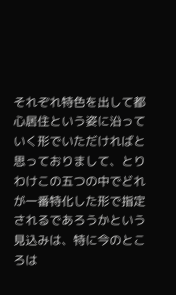それぞれ特色を出して都心居住という姿に沿っていく形でいただければと思っておりまして、とりわけこの五つの中でどれが一番特化した形で指定されるであろうかという見込みは、特に今のところは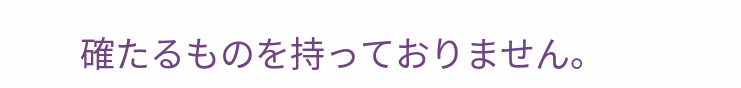確たるものを持っておりません。